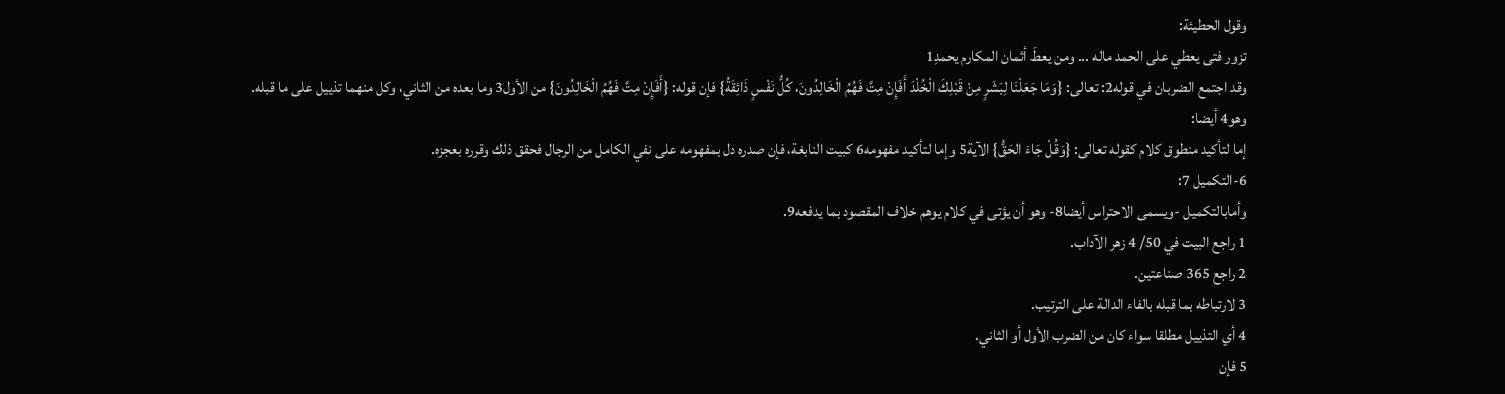وقول الحطيئة:
تزور فتى يعطي على الحمد ماله ... ومن يعطَ أثمان المكارم يحمدِ1
وقد اجتمع الضربان في قوله2: تعالى: {وَمَا جَعَلْنَا لِبَشَرٍ مِنْ قَبْلِكَ الْخُلْدَ أَفَإِنْ مِتَّ فَهُمُ الْخَالِدُونَ، كُلُّ نَفْسٍ ذَائِقَةُ} فإن قوله: {أَفَإِنْ مِتَّ فَهُمُ الْخَالِدُونَ} من الأول3 وما بعده من الثاني، وكل منهما تذييل على ما قبله.
وهو4 أيضا:
إما لتأكيد منطوق كلام كقوله تعالى: {وَقُلْ جَاءَ الحَقُّ} الآية5 وإما لتأكيد مفهومه6 كبيت النابغة، فإن صدره دل بمفهومه على نفي الكامل من الرجال فحقق ذلك وقرره بعجزه.
6-التكميل 7:
وأمابالتكميل -ويسمى الاحتراس أيضا8- وهو أن يؤتى في كلام يوهم خلاف المقصود بما يدفعه9.
1 راجع البيت في 50/ 4 زهر الآداب.
2 راجع 365 صناعتين.
3 لارتباطه بما قبله بالفاء الدالة على الترتيب.
4 أي التذييل مطلقا سواء كان من الضرب الأول أو الثاني.
5 فإن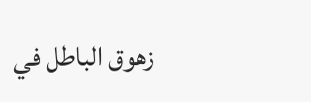زهوق الباطل في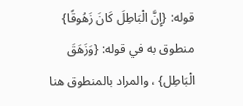قوله: {إِنَّ الْبَاطِلَ كَانَ زَهُوقًا} منطوق به في قوله: {وَزَهَقَ الْبَاطِل} ، والمراد بالمنطوق هنا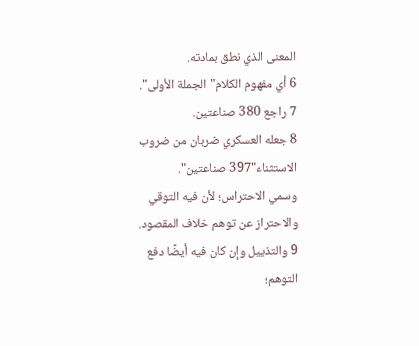المعنى الذي نطق بمادته.
6 أي مفهوم الكلام"الجملة الأولى".
7 راجع 380 صناعتين.
8 جعله العسكري ضربان من ضروب الاستثناء"397 صناعتين".
وسمي الاحتراس؛ لأن فيه التوقي والاحتراز عن توهم خلاف المقصود.
9 والتذييل وإن كان فيه أيضًا دفع التوهم؛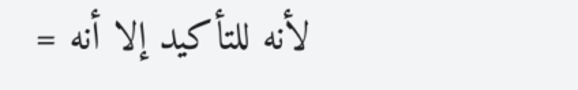لأنه للتأكيد إلا أنه =